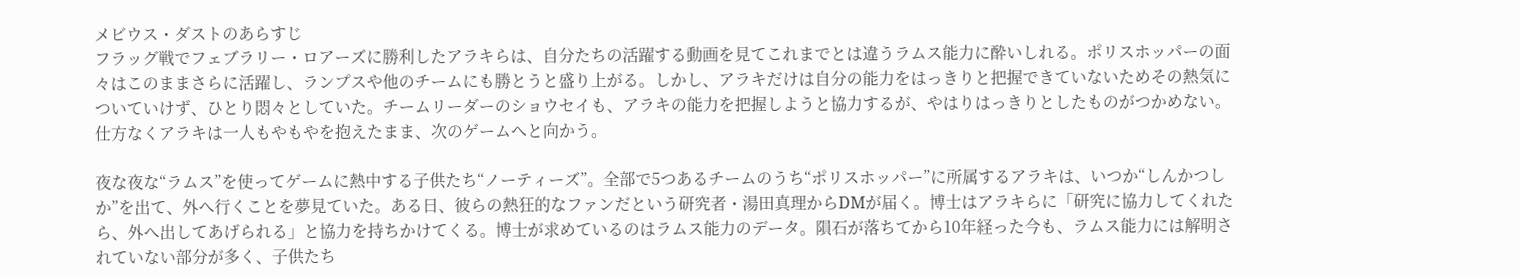メビウス・ダストのあらすじ
フラッグ戦でフェブラリー・ロアーズに勝利したアラキらは、自分たちの活躍する動画を見てこれまでとは違うラムス能力に酔いしれる。ポリスホッパーの面々はこのままさらに活躍し、ランプスや他のチームにも勝とうと盛り上がる。しかし、アラキだけは自分の能力をはっきりと把握できていないためその熱気についていけず、ひとり悶々としていた。チームリーダーのショウセイも、アラキの能力を把握しようと協力するが、やはりはっきりとしたものがつかめない。仕方なくアラキは一人もやもやを抱えたまま、次のゲームへと向かう。

夜な夜な“ラムス”を使ってゲームに熱中する子供たち“ノーティーズ”。全部で5つあるチームのうち“ポリスホッパー”に所属するアラキは、いつか“しんかつしか”を出て、外へ行くことを夢見ていた。ある日、彼らの熱狂的なファンだという研究者・湯田真理からDMが届く。博士はアラキらに「研究に協力してくれたら、外へ出してあげられる」と協力を持ちかけてくる。博士が求めているのはラムス能力のデータ。隕石が落ちてから10年経った今も、ラムス能力には解明されていない部分が多く、子供たち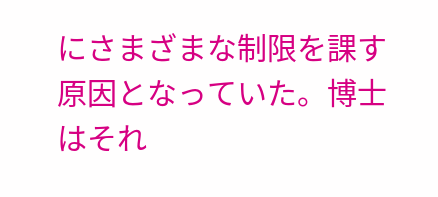にさまざまな制限を課す原因となっていた。博士はそれ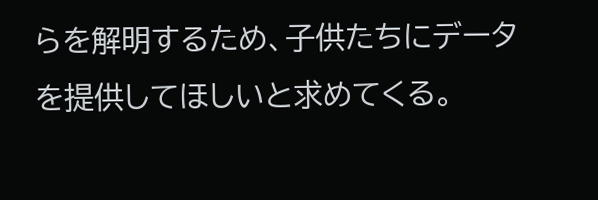らを解明するため、子供たちにデータを提供してほしいと求めてくる。